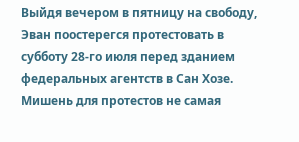Выйдя вечером в пятницу на свободу, Эван поостерегся протестовать в субботу 28-го июля перед зданием федеральных агентств в Сан Хозе. Мишень для протестов не самая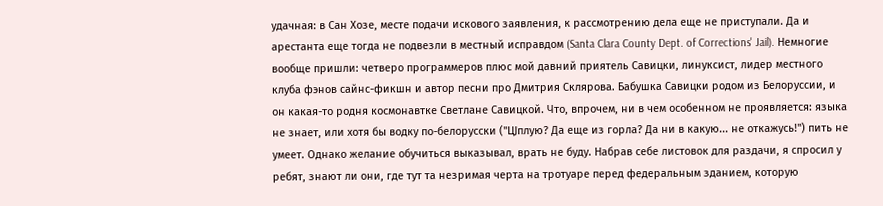удачная: в Сан Хозе, месте подачи искового заявления, к рассмотрению дела еще не приступали. Да и арестанта еще тогда не подвезли в местный исправдом (Santa Clara County Dept. of Corrections' Jail). Немногие вообще пришли: четверо программеров плюс мой давний приятель Савицки, линуксист, лидер местного клуба фэнов сайнс-фикшн и автор песни про Дмитрия Склярова. Бабушка Савицки родом из Белоруссии, и он какая-то родня космонавтке Светлане Савицкой. Что, впрочем, ни в чем особенном не проявляется: языка не знает, или хотя бы водку по-белорусски ("ЦJплую? Да еще из горла? Да ни в какую... не откажусь!") пить не умеет. Однако желание обучиться выказывал, врать не буду. Набрав себе листовок для раздачи, я спросил у ребят, знают ли они, где тут та незримая черта на тротуаре перед федеральным зданием, которую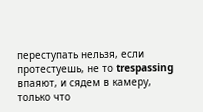переступать нельзя, если протестуешь, не то trespassing впаяют, и сядем в камеру, только что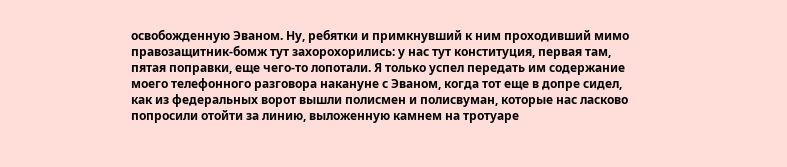освобожденную Эваном. Ну, ребятки и примкнувший к ним проходивший мимо правозащитник-бомж тут захорохорились: у нас тут конституция, первая там, пятая поправки, еще чего-то лопотали. Я только успел передать им содержание моего телефонного разговора накануне с Эваном, когда тот еще в допре сидел, как из федеральных ворот вышли полисмен и полисвуман, которые нас ласково попросили отойти за линию, выложенную камнем на тротуаре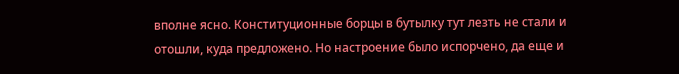вполне ясно. Конституционные борцы в бутылку тут лезть не стали и отошли, куда предложено. Но настроение было испорчено, да еще и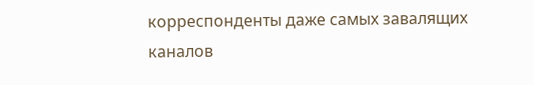корреспонденты даже самых завалящих каналов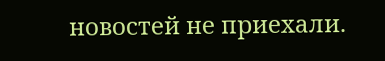новостей не приехали.